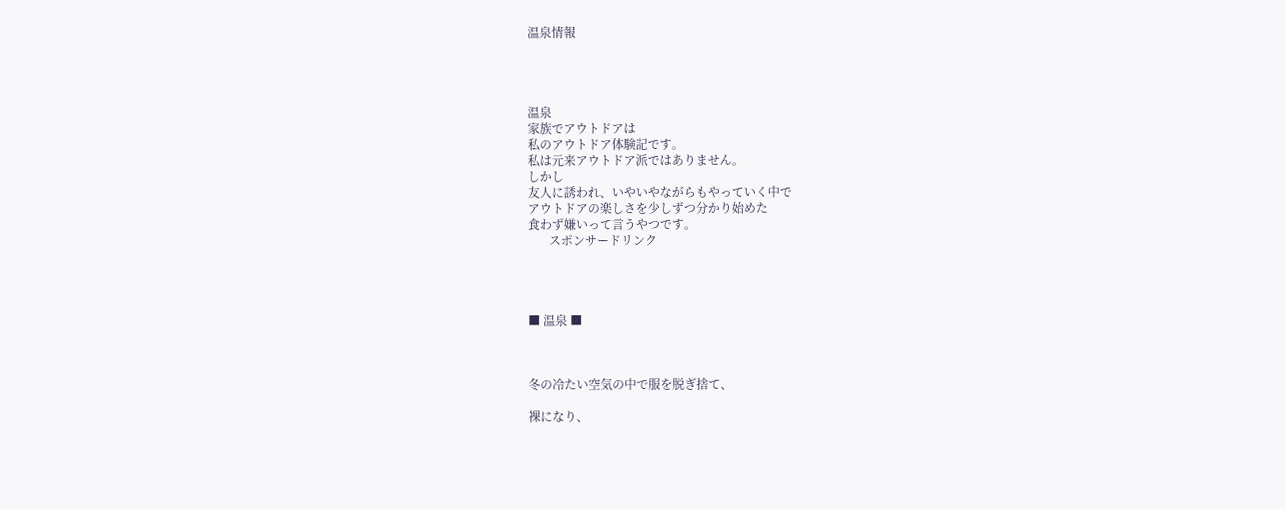温泉情報




温泉
家族でアウトドアは
私のアウトドア体験記です。
私は元来アウトドア派ではありません。
しかし
友人に誘われ、いやいやながらもやっていく中で
アウトドアの楽しさを少しずつ分かり始めた
食わず嫌いって言うやつです。
       スポンサードリンク




■ 温泉 ■



冬の冷たい空気の中で服を脱ぎ捨て、

裸になり、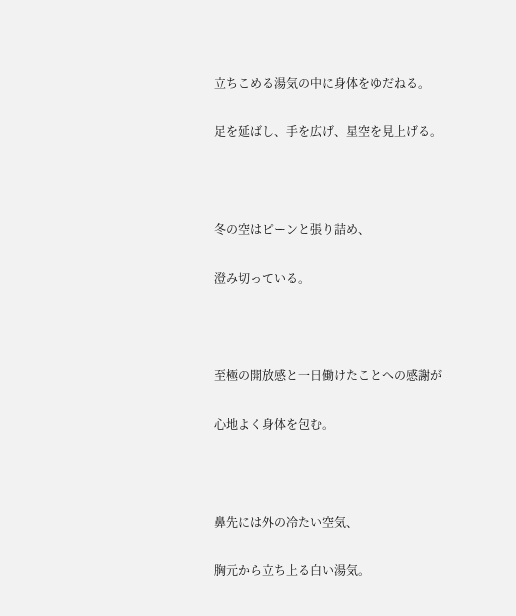立ちこめる湯気の中に身体をゆだねる。

足を延ばし、手を広げ、星空を見上げる。



冬の空はピーンと張り詰め、

澄み切っている。



至極の開放感と一日働けたことへの感謝が

心地よく身体を包む。



鼻先には外の冷たい空気、

胸元から立ち上る白い湯気。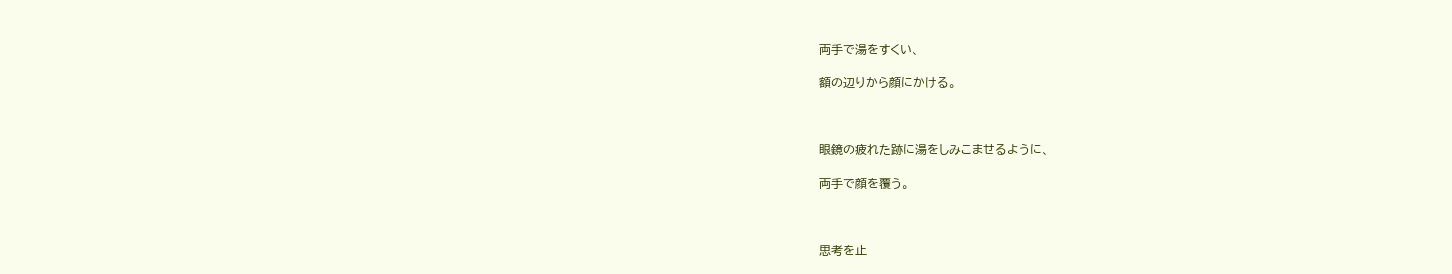両手で湯をすくい、

額の辺りから顔にかける。



眼鏡の疲れた跡に湯をしみこませるように、

両手で顔を覆う。



思考を止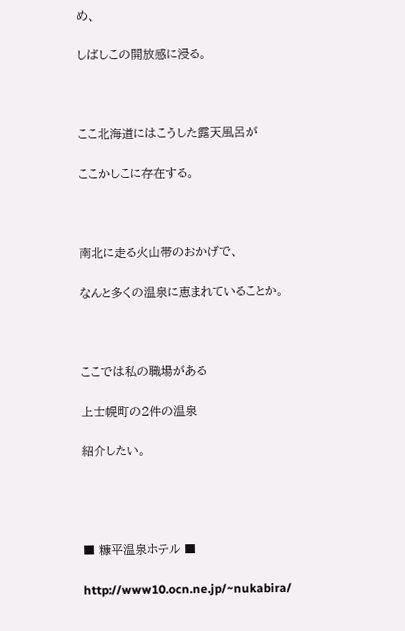め、

しばしこの開放感に浸る。



ここ北海道にはこうした露天風呂が

ここかしこに存在する。



南北に走る火山帯のおかげで、

なんと多くの温泉に恵まれていることか。



ここでは私の職場がある

上士幌町の2件の温泉

紹介したい。




■ 糠平温泉ホテル ■

http://www10.ocn.ne.jp/~nukabira/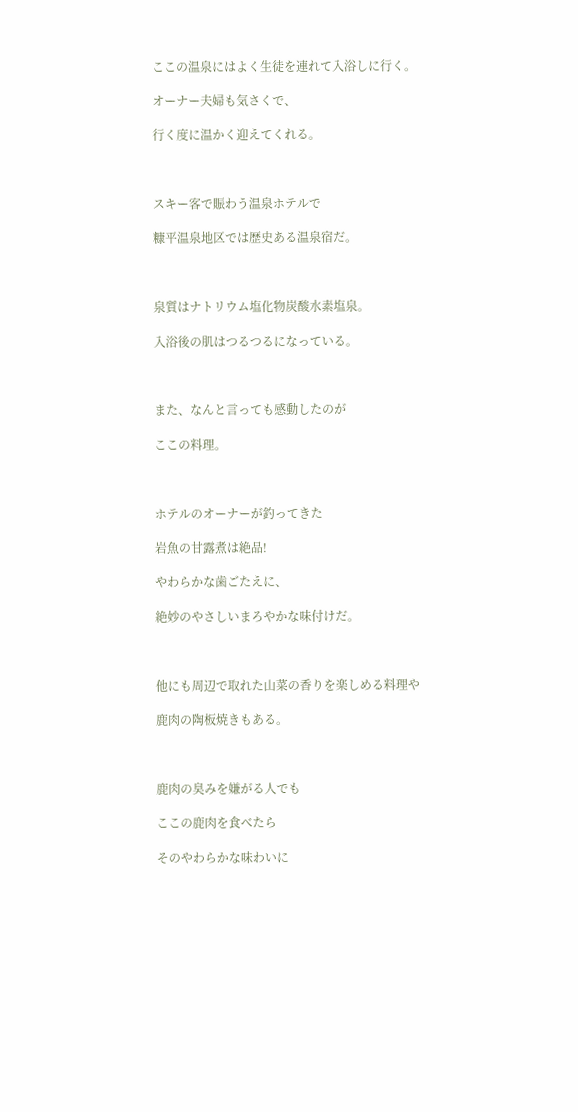ここの温泉にはよく生徒を連れて入浴しに行く。

オーナー夫婦も気さくで、

行く度に温かく迎えてくれる。



スキー客で賑わう温泉ホテルで

糠平温泉地区では歴史ある温泉宿だ。



泉質はナトリウム塩化物炭酸水素塩泉。

入浴後の肌はつるつるになっている。



また、なんと言っても感動したのが

ここの料理。



ホテルのオーナーが釣ってきた

岩魚の甘露煮は絶品!

やわらかな歯ごたえに、

絶妙のやさしいまろやかな味付けだ。



他にも周辺で取れた山菜の香りを楽しめる料理や

鹿肉の陶板焼きもある。



鹿肉の臭みを嫌がる人でも

ここの鹿肉を食べたら

そのやわらかな味わいに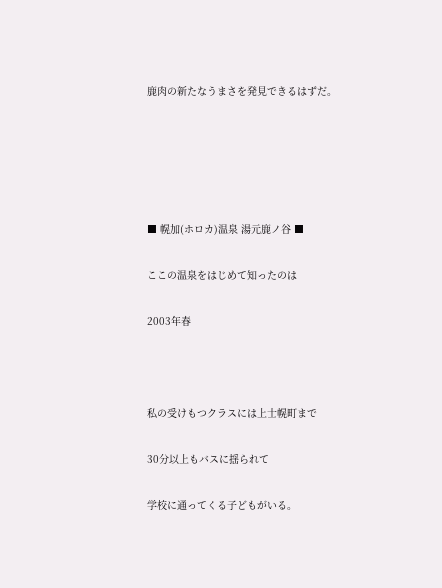鹿肉の新たなうまさを発見できるはずだ。





■ 幌加(ホロカ)温泉 湯元鹿ノ谷 ■

ここの温泉をはじめて知ったのは

2003年春



私の受けもつクラスには上士幌町まで

30分以上もバスに揺られて

学校に通ってくる子どもがいる。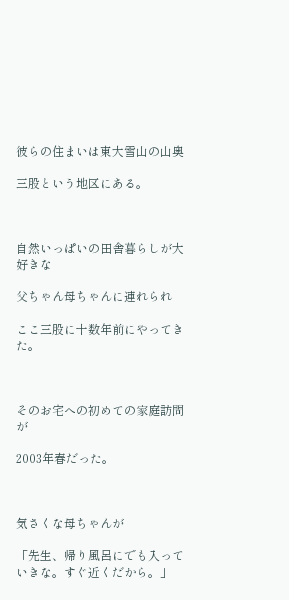彼らの住まいは東大雪山の山奥

三股という地区にある。



自然いっぱいの田舎暮らしが大好きな

父ちゃん母ちゃんに連れられ

ここ三股に十数年前にやってきた。



そのお宅への初めての家庭訪問が

2003年春だった。



気さくな母ちゃんが

「先生、帰り風呂にでも入っていきな。すぐ近くだから。」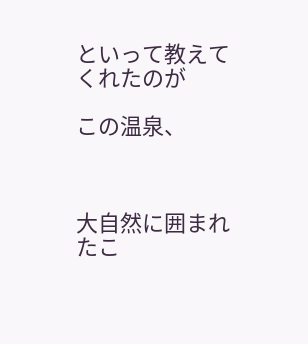といって教えてくれたのが

この温泉、



大自然に囲まれたこ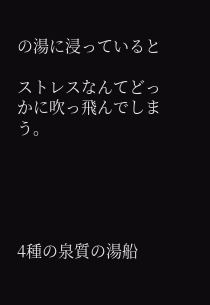の湯に浸っていると

ストレスなんてどっかに吹っ飛んでしまう。





4種の泉質の湯船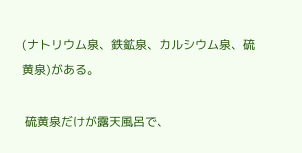(ナトリウム泉、鉄鉱泉、カルシウム泉、硫黄泉)がある。

 硫黄泉だけが露天風呂で、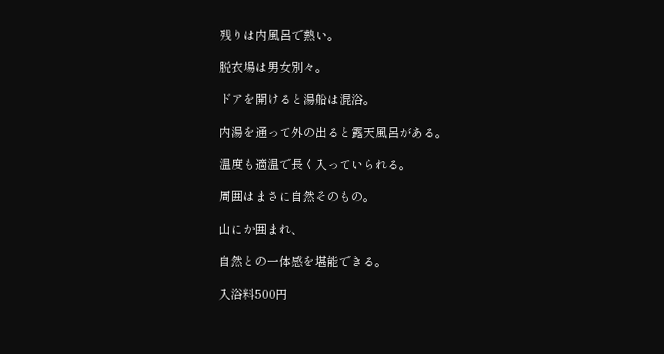残りは内風呂で熱い。

脱衣場は男女別々。

ドアを開けると湯船は混浴。

内湯を通って外の出ると露天風呂がある。

温度も適温で長く入っていられる。

周囲はまさに自然そのもの。

山にか囲まれ、

自然との一体感を堪能できる。

入浴料500円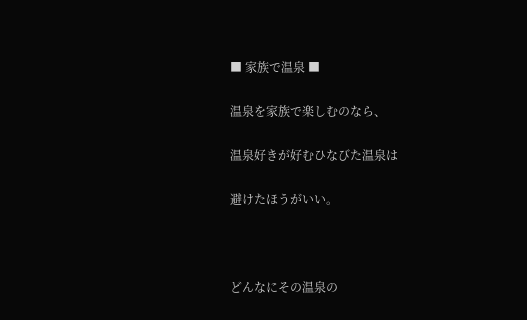■ 家族で温泉 ■

温泉を家族で楽しむのなら、

温泉好きが好むひなびた温泉は

避けたほうがいい。



どんなにその温泉の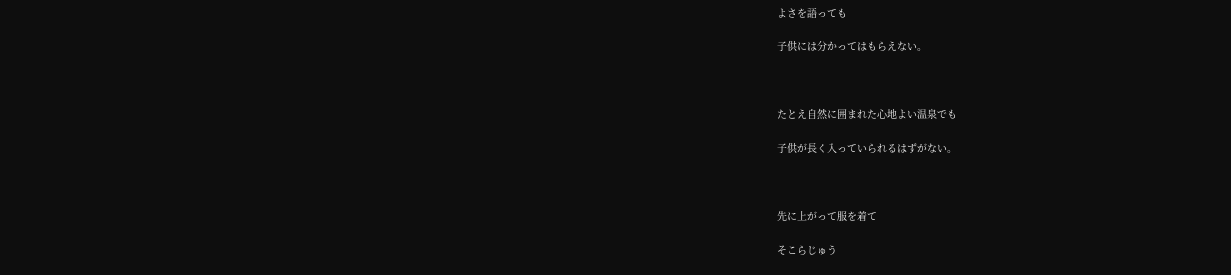よさを語っても

子供には分かってはもらえない。



たとえ自然に囲まれた心地よい温泉でも

子供が長く入っていられるはずがない。



先に上がって服を着て

そこらじゅう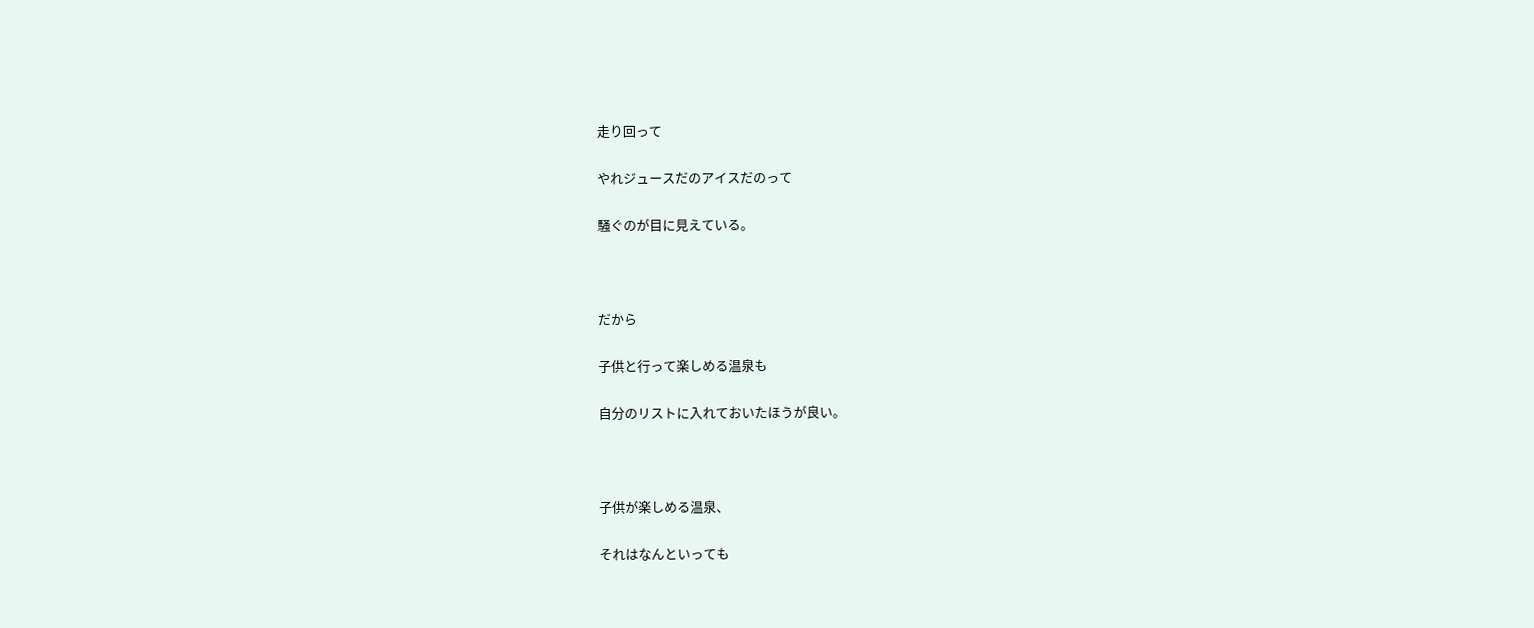走り回って

やれジュースだのアイスだのって

騒ぐのが目に見えている。



だから

子供と行って楽しめる温泉も

自分のリストに入れておいたほうが良い。



子供が楽しめる温泉、

それはなんといっても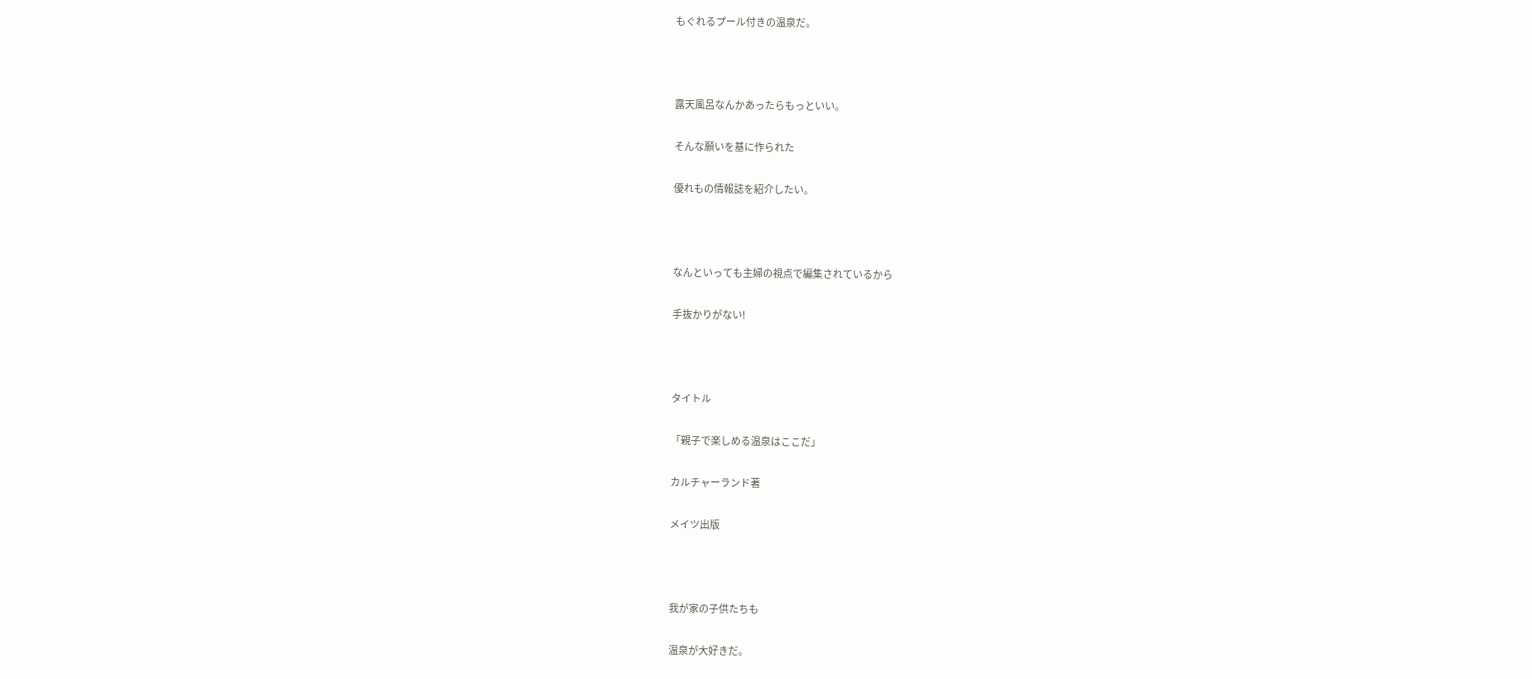もぐれるプール付きの温泉だ。



露天風呂なんかあったらもっといい。

そんな願いを基に作られた

優れもの情報誌を紹介したい。



なんといっても主婦の視点で編集されているから

手抜かりがない!



タイトル

「親子で楽しめる温泉はここだ」

カルチャーランド著

メイツ出版



我が家の子供たちも

温泉が大好きだ。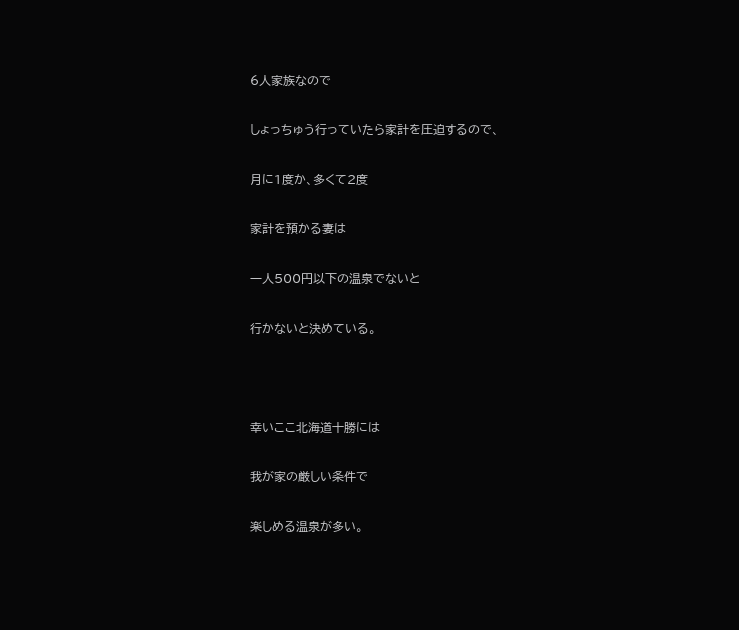6人家族なので

しょっちゅう行っていたら家計を圧迫するので、

月に1度か、多くて2度

家計を預かる妻は

一人500円以下の温泉でないと

行かないと決めている。



幸いここ北海道十勝には

我が家の厳しい条件で

楽しめる温泉が多い。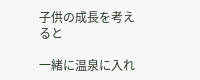子供の成長を考えると

一緒に温泉に入れ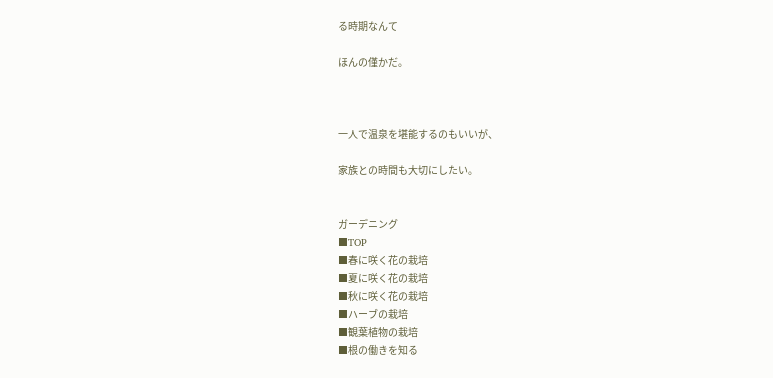る時期なんて

ほんの僅かだ。



一人で温泉を堪能するのもいいが、

家族との時間も大切にしたい。


ガーデニング
■TOP
■春に咲く花の栽培
■夏に咲く花の栽培
■秋に咲く花の栽培
■ハーブの栽培
■観葉植物の栽培
■根の働きを知る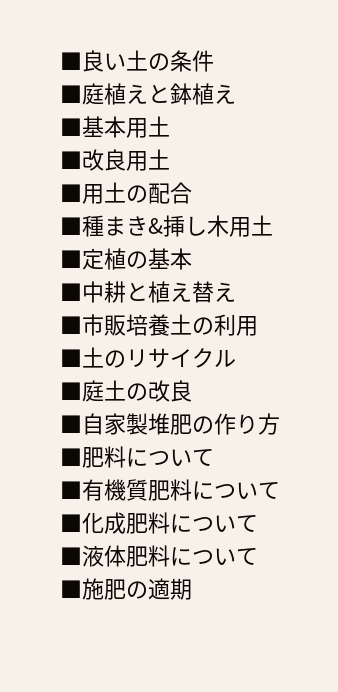■良い土の条件
■庭植えと鉢植え
■基本用土
■改良用土
■用土の配合
■種まき&挿し木用土
■定植の基本
■中耕と植え替え
■市販培養土の利用
■土のリサイクル
■庭土の改良
■自家製堆肥の作り方
■肥料について
■有機質肥料について
■化成肥料について
■液体肥料について
■施肥の適期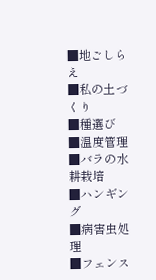■地ごしらえ
■私の土づくり
■種選び
■温度管理
■バラの水耕栽培
■ハンギング
■病害虫処理
■フェンス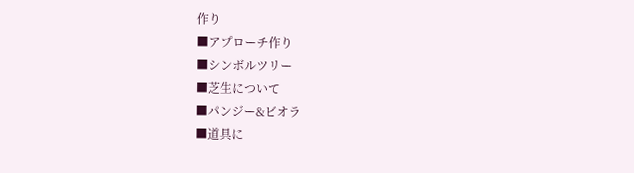作り
■アプローチ作り
■シンボルツリー
■芝生について
■パンジー&ビオラ
■道具に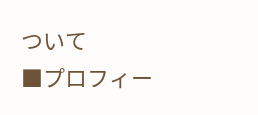ついて
■プロフィー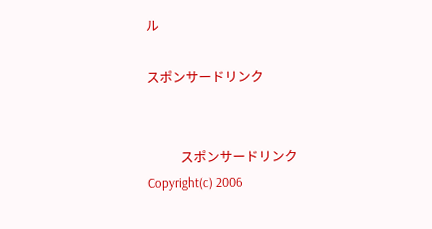ル

スポンサードリンク


           スポンサードリンク
Copyright(c) 2006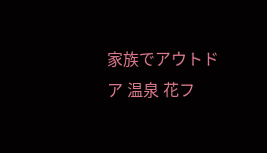家族でアウトドア 温泉 花フ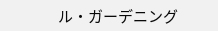ル・ガーデニング